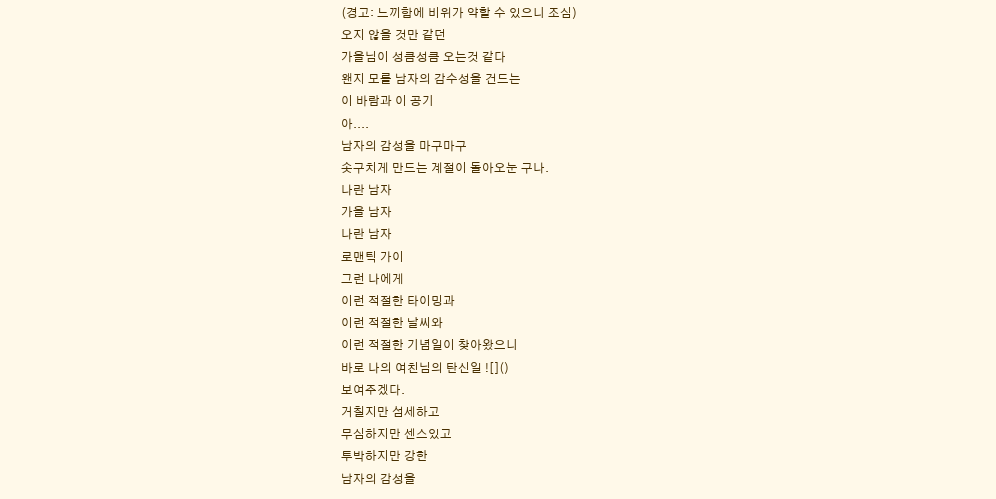(경고: 느끼함에 비위가 약할 수 있으니 조심)
오지 않을 것만 같던
가을님이 성큼성큼 오는것 같다
왠지 모를 남자의 감수성을 건드는
이 바람과 이 공기
아....
남자의 감성을 마구마구
솟구치게 만드는 계절이 돌아오눈 구나.
나란 남자
가을 남자
나란 남자
로맨틱 가이
그런 나에게
이런 적절한 타이밍과
이런 적절한 날씨와
이런 적절한 기념일이 찾아왔으니
바로 나의 여친님의 탄신일 ![]()
보여주겠다.
거칠지만 섬세하고
무심하지만 센스있고
투박하지만 강한
남자의 감성을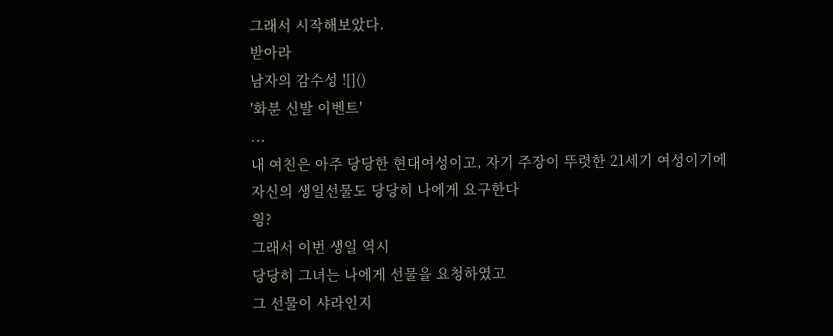그래서 시작해보았다.
받아라
남자의 감수성 ![]()
'화분 신발 이벤트'
...
내 여친은 아주 당당한 현대여성이고, 자기 주장이 뚜렷한 21세기 여성이기에
자신의 생일선물도 당당히 나에게 요구한다
읭?
그래서 이번 생일 역시
당당히 그녀는 나에게 선물을 요청하였고
그 선물이 샤라인지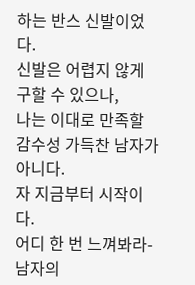하는 반스 신발이었다.
신발은 어렵지 않게 구할 수 있으나,
나는 이대로 만족할
감수성 가득찬 남자가 아니다.
자 지금부터 시작이다.
어디 한 번 느껴봐라-
남자의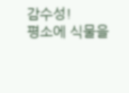감수성!
평소에 식물을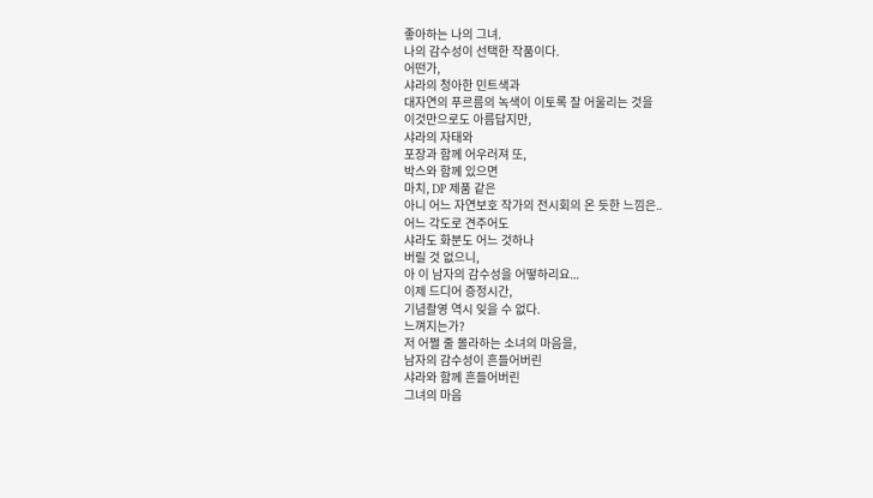좋아하는 나의 그녀.
나의 감수성이 선택한 작품이다.
어떤가,
샤라의 청아한 민트색과
대자연의 푸르름의 녹색이 이토록 잘 어울리는 것을
이것만으로도 아름답지만,
샤라의 자태와
포장과 함께 어우러져 또,
박스와 함께 있으면
마치, DP 제품 같은
아니 어느 자연보호 작가의 전시회의 온 듯한 느낌은..
어느 각도로 견주어도
샤라도 화분도 어느 것하나
버릴 것 없으니,
아 이 남자의 감수성을 어떻하리요...
이제 드디어 증정시간,
기념촬영 역시 잊을 수 없다.
느껴지는가?
저 어쩔 줄 몰라하는 소녀의 마음을,
남자의 감수성이 흔들어버린
샤라와 함께 흔들어버린
그녀의 마음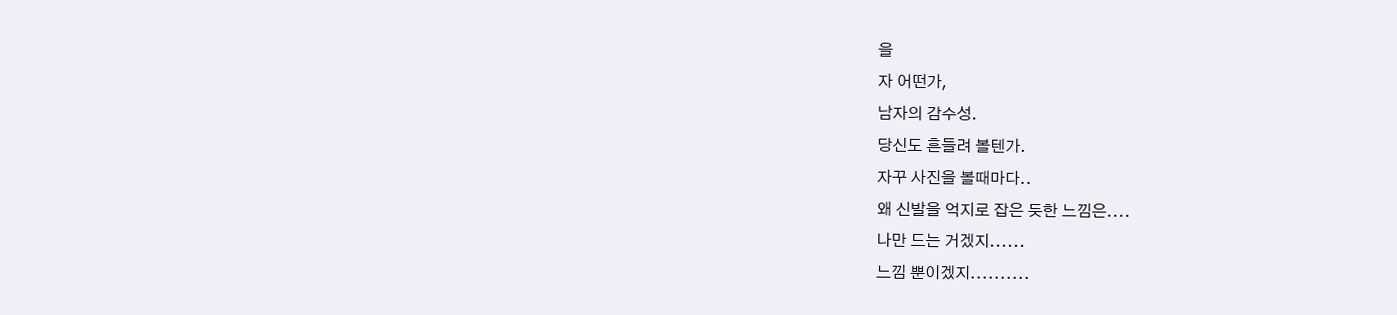을
자 어떤가,
남자의 감수성.
당신도 흔들려 볼텐가.
자꾸 사진을 볼때마다..
왜 신발을 억지로 잡은 듯한 느낌은....
나만 드는 거겠지......
느낌 뿐이겠지..........